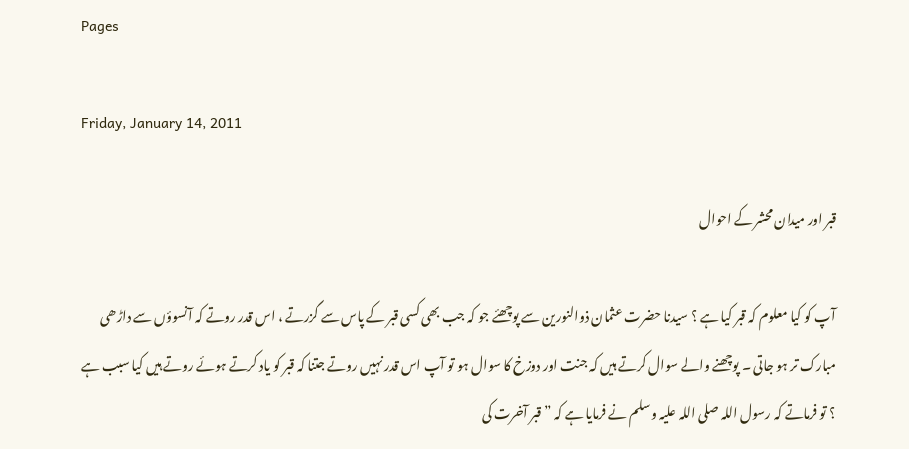Pages

Friday, January 14, 2011

قبر اور میدان محشر کے احوال

آپ کو کیا معلوم کہ قبر کیا ہے ؟ سیدنا حضرت عثمان ذوالنورین سے پوچھئے جو کہ جب بھی کسی قبر کے پاس سے گزرتے ، اس قدر روتے کہ آنسوؤں سے داڑھی مبارک تر ہو جاتی ۔ پوچھنے والے سوال کرتے ہیں کہ جنت اور دوزخ کا سوال ہو تو آپ اس قدر نہیں روتے جتنا کہ قبر کو یاد کرتے ہوئے روتے ہیں کیا سبب ہے ؟ تو فرماتے کہ رسول اللہ صلی اللہ علیہ وسلم نے فرمایا ہے کہ ” قبر آخرت کی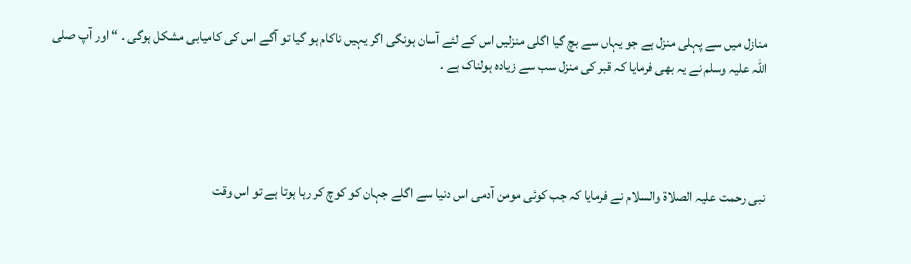منازل میں سے پہلی منزل ہے جو یہاں سے بچ گیا اگلی منزلیں اس کے لئے آسان ہونگی اگر یہیں ناکام ہو گیا تو آگے اس کی کامیابی مشکل ہوگی ۔ “ اور آپ صلی اللہ علیہ وسلم نے یہ بھی فرمایا کہ قبر کی منزل سب سے زیادہ ہولناک ہے ۔




نبی رحمت علیہ الصلاۃ والسلام نے فرمایا کہ جب کوئی مومن آدمی اس دنیا سے اگلے جہان کو کوچ کر رہا ہوتا ہے تو اس وقت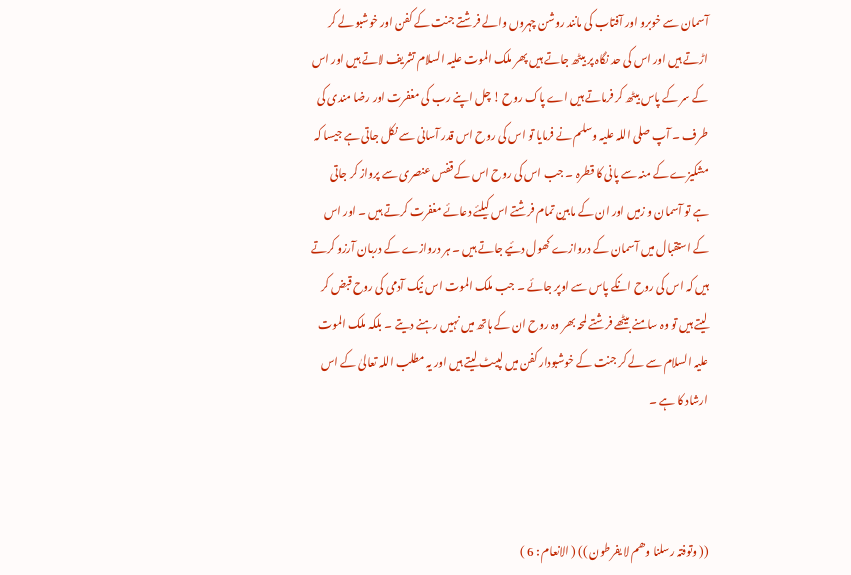آسمان سے خوبرو اور آفتاب کی مانند روشن چہروں والے فرشتے جنت کے کفن اور خوشبو لے کر اڑتے ہیں اور اس کی حد نگاہ پر بیٹھ جاتے ہیں پھر ملک الموت علیہ السلام تشریف لاتے ہیں اور اس کے سر کے پاس بیٹھ کر فرماتے ہیں اے پاک روح ! چل اپنے رب کی مغفرت اور رضا مندی کی طرف ۔ آپ صلی اللہ علیہ وسلم نے فرمایا تو اس کی روح اس قدر آسانی سے نکل جاتی ہے جیسا کہ مشکیزے کے منہ سے پانی کا قطرہ ۔ جب اس کی روح اس کے قفس عنصری سے پرواز کر جاتی ہے تو آسمان و زمیں اور ان کے مابین تمام فرشتے اس کیلئے دعائے مغفرت کرتے ہیں ۔ اور اس کے استقبال میں آسمان کے دروازے کھول دئیے جاتے ہیں ۔ ہر دروازے کے دربان آرزو کرتے ہیں کہ اس کی روح انکے پاس سے اوپر جائے ۔ جب ملک الموت اس نیک آدمی کی روح قبض کر لیتے ہیں تو وہ سامنے بیٹھے فرشتے لمحہ بھر وہ روح ان کے ہاتھ میں نہیں رہنے دیتے ۔ بلکہ ملک الموت علیہ السلام سے لے کر جنت کے خوشبودار کفن میں لپیٹ لیتے ہیں اور یہ مطلب اللہ تعالیٰ کے اس ارشاد کا ہے ۔



(( وتوفتہ رسلنا وھم لا یفرطون )) ( الانعام : 6 )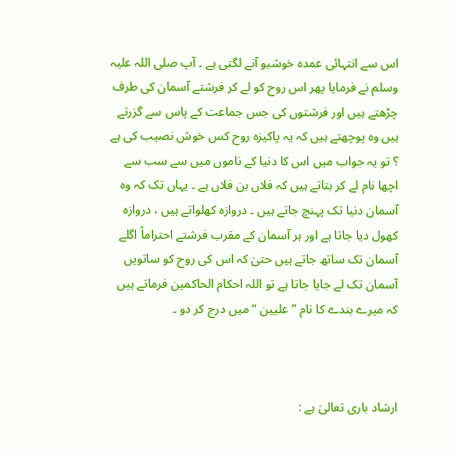اس سے انتہائی عمدہ خوشبو آنے لگتی ہے ۔ آپ صلی اللہ علیہ وسلم نے فرمایا پھر اس روح کو لے کر فرشتے آسمان کی طرف چڑھتے ہیں اور فرشتوں کی جس جماعت کے پاس سے گزرتے ہیں وہ پوچھتے ہیں کہ یہ پاکیزہ روح کس خوش نصیب کی ہے ؟ تو یہ جواب میں اس کا دنیا کے ناموں میں سے سب سے اچھا نام لے کر بتاتے ہیں کہ فلاں بن فلاں ہے ۔ یہاں تک کہ وہ آسمان دنیا تک پہنچ جاتے ہیں ۔ دروازہ کھلواتے ہیں ، دروازہ کھول دیا جاتا ہے اور ہر آسمان کے مقرب فرشتے احتراماً اگلے آسمان تک ساتھ جاتے ہیں حتیٰ کہ اس کی روح کو ساتویں آسمان تک لے جایا جاتا ہے تو اللہ احکام الحاکمین فرماتے ہیں کہ میرے بندے کا نام ” علیین “ میں درج کر دو ۔



ارشاد باری تعالیٰ ہے :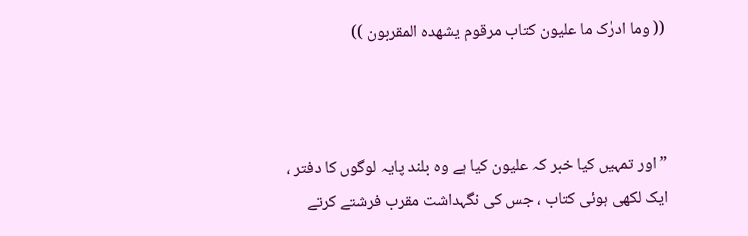(( وما ادرٰک ما علیون کتاب مرقوم یشھدہ المقربون ))



” اور تمہیں کیا خبر کہ علیون کیا ہے وہ بلند پایہ لوگوں کا دفتر ، ایک لکھی ہوئی کتاب ، جس کی نگہداشت مقرب فرشتے کرتے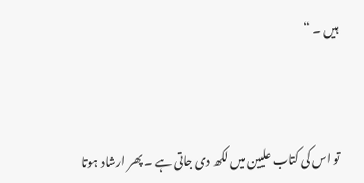ہیں ۔ “



تو اس کی کتاب علیین میں لکھ دی جاتی ہے ۔ پھر ارشاد ہوتا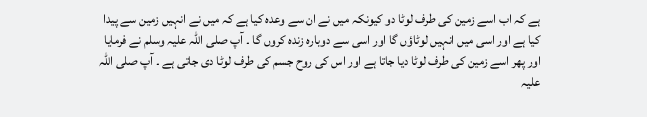ہے کہ اب اسے زمین کی طرف لوٹا دو کیونکہ میں نے ان سے وعدہ کیا ہے کہ میں نے انہیں زمین سے پیدا کیا ہے اور اسی میں انہیں لوٹاؤں گا اور اسی سے دوبارہ زندہ کروں گا ۔ آپ صلی اللہ علیہ وسلم نے فرمایا اور پھر اسے زمین کی طرف لوٹا دیا جاتا ہے اور اس کی روح جسم کی طرف لوٹا دی جاتی ہے ۔ آپ صلی اللہ علیہ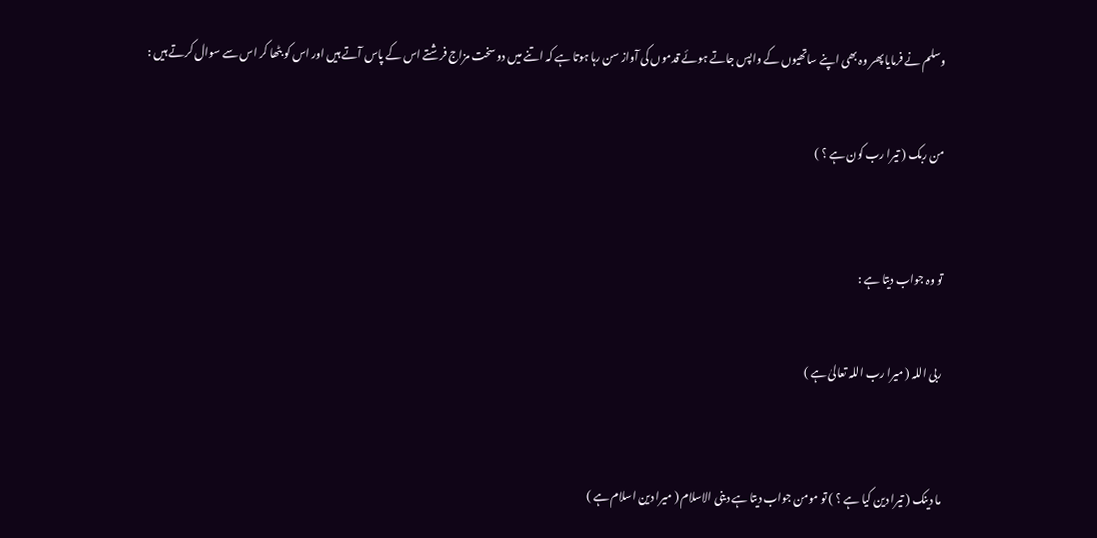وسلم نے فرمایا پھر وہ بھی اپنے ساتھیوں کے واپس جاتے ہوئے قدموں کی آواز سن رہا ہوتا ہے کہ اتنے میں دو سخت مزاج فرشتے اس کے پاس آتے ہیں اور اس کو بٹھا کر اس سے سوال کرتے ہیں :


من ربک ( تیرا رب کون ہے ؟ )



تو وہ جواب دیتا ہے :


ربی اللہ ( میرا رب اللہ تعالیٰ ہے )



ما دینک ( تیرا دین کیا ہے ؟ ) تو مومن جواب دیتا ہے دینی الاسلام ( میرا دین اسلام ہے )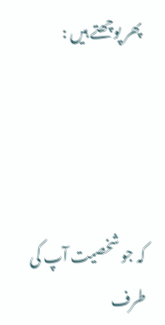پھر پوچھتے ہیں :




کہ جو شخصیت آپ کی طرف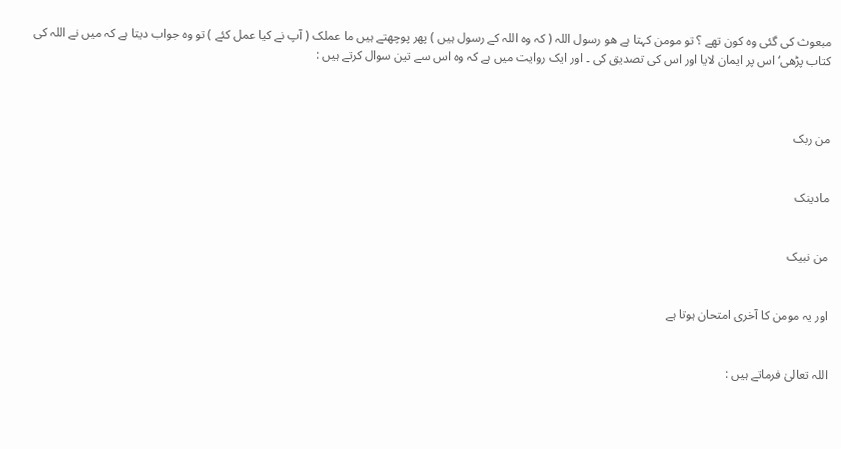مبعوث کی گئی وہ کون تھے ؟ تو مومن کہتا ہے ھو رسول اللہ ( کہ وہ اللہ کے رسول ہیں ) پھر پوچھتے ہیں ما عملک ( آپ نے کیا عمل کئے ) تو وہ جواب دیتا ہے کہ میں نے اللہ کی کتاب پڑھی‘ اس پر ایمان لایا اور اس کی تصدیق کی ۔ اور ایک روایت میں ہے کہ وہ اس سے تین سوال کرتے ہیں :



من ربک


مادینک


من نبیک


اور یہ مومن کا آخری امتحان ہوتا ہے


اللہ تعالیٰ فرماتے ہیں :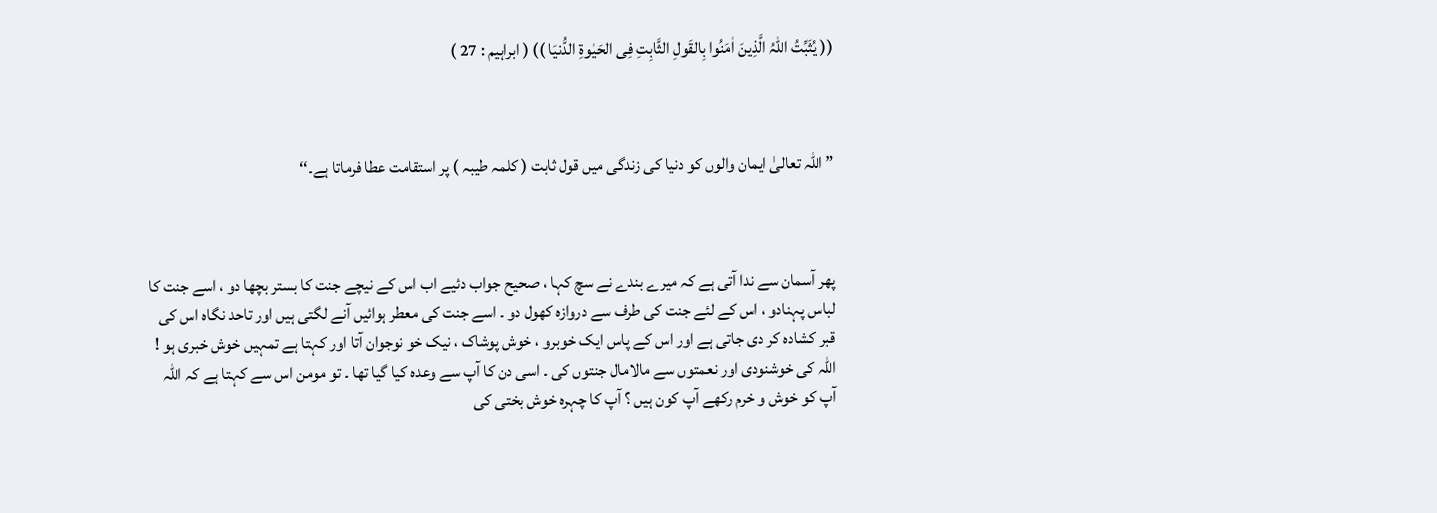(( یُثَبِّتُ اللّٰہُ الَّذِینَ اٰمَنُوا بِالقَولِ الثَّابِتِ فِی الحَیٰوۃِ الدُّنیَا )) ( ابراہیم : 27 )



” اللہ تعالیٰ ایمان والوں کو دنیا کی زندگی میں قول ثابت ( کلمہ طیبہ ) پر استقامت عطا فرماتا ہے۔‘‘



پھر آسمان سے ندا آتی ہے کہ میرے بندے نے سچ کہا ، صحیح جواب دئیے اب اس کے نیچے جنت کا بستر بچھا دو ، اسے جنت کا لباس پہنادو ، اس کے لئے جنت کی طرف سے دروازہ کھول دو ۔ اسے جنت کی معطر ہوائیں آنے لگتی ہیں اور تاحد نگاہ اس کی قبر کشادہ کر دی جاتی ہے اور اس کے پاس ایک خوبرو ، خوش پوشاک ، نیک خو نوجوان آتا اور کہتا ہے تمہیں خوش خبری ہو ! اللہ کی خوشنودی اور نعمتوں سے مالامال جنتوں کی ۔ اسی دن کا آپ سے وعدہ کیا گیا تھا ۔ تو مومن اس سے کہتا ہے کہ اللہ آپ کو خوش و خرم رکھے آپ کون ہیں ؟ آپ کا چہرہ خوش بختی کی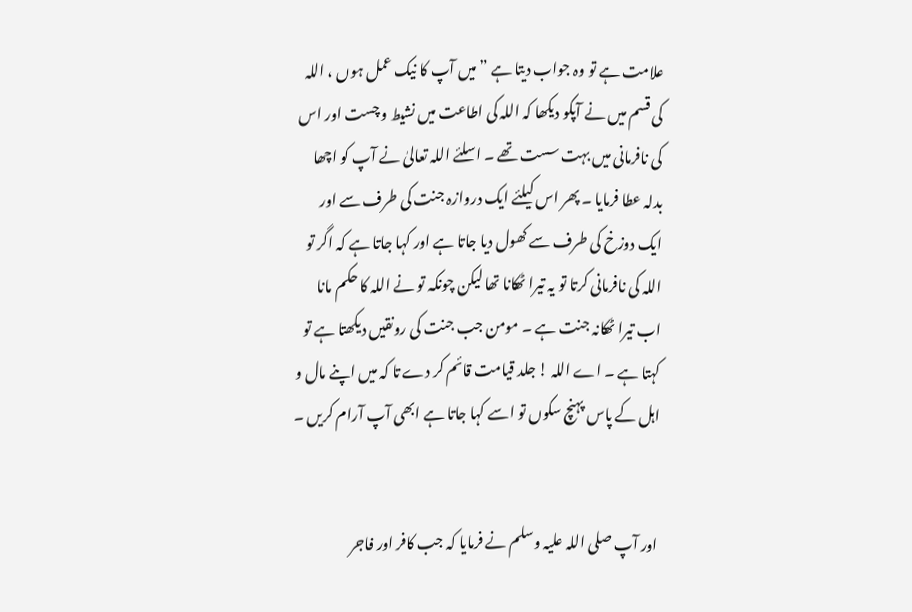علامت ہے تو وہ جواب دیتا ہے ” میں آپ کا نیک عمل ہوں ، اللہ کی قسم میں نے آپکو دیکھا کہ اللہ کی اطاعت میں نشیط و چست اور اس کی نافرمانی میں بہت سست تھے ۔ اسلئے اللہ تعالیٰ نے آپ کو اچھا بدلہ عطا فرمایا ۔ پھر اس کیلئے ایک دروازہ جنت کی طرف سے اور ایک دوزخ کی طرف سے کھول دیا جاتا ہے اور کہا جاتا ہے کہ اگر تو اللہ کی نافرمانی کرتا تو یہ تیرا ٹھکانا تھا لیکن چونکہ تو نے اللہ کا حکم مانا اب تیرا ٹھکانہ جنت ہے ۔ مومن جب جنت کی رونقیں دیکھتا ہے تو کہتا ہے ۔ اے اللہ ! جلد قیامت قائم کر دے تا کہ میں اپنے مال و اہل کے پاس پہنچ سکوں تو اسے کہا جاتا ہے ابھی آپ آرام کریں ۔


اور آپ صلی اللہ علیہ وسلم نے فرمایا کہ جب کافر اور فاجر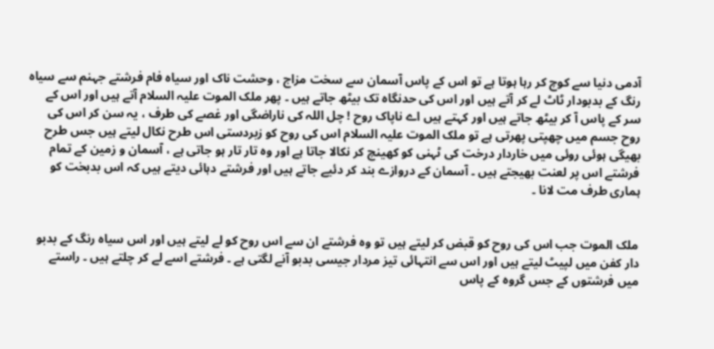آدمی دنیا سے کوچ کر رہا ہوتا ہے تو اس کے پاس آسمان سے سخت مزاج ، وحشت ناک اور سیاہ فام فرشتے جہنم سے سیاہ رنگ کے بدبودار ٹاٹ لے کر آتے ہیں اور اس کی حدنگاہ تک بیٹھ جاتے ہیں ۔ پھر ملک الموت علیہ السلام آتے ہیں اور اس کے سر کے پاس آ کر بیٹھ جاتے ہیں اور کہتے ہیں اے ناپاک روح ! چل اللہ کی ناراضگی اور غصے کی طرف ، یہ سن کر اس کی روح جسم میں چھپتی پھرتی ہے تو ملک الموت علیہ السلام اس کی روح کو زبردستی اس طرح نکال لیتے ہیں جس طرح بھیگی ہوئی روئی میں خاردار درخت کی ٹہنی کو کھینچ کر نکالا جاتا ہے اور وہ تار تار ہو جاتی ہے ، آسمان و زمین کے تمام فرشتے اس پر لعنت بھیجتے ہیں ۔ آسمان کے دروازے بند کر دئیے جاتے ہیں اور فرشتے دہائی دیتے ہیں کہ اس بدبخت کو ہماری طرف مت لانا ۔


ملک الموت جب اس کی روح کو قبض کر لیتے ہیں تو وہ فرشتے ان سے اس روح کو لے لیتے ہیں اور اس سیاہ رنگ کے بدبو دار کفن میں لپیٹ لیتے ہیں اور اس سے انتہائی تیز مردار جیسی بدبو آنے لگتی ہے ۔ فرشتے اسے لے کر چلتے ہیں ۔ راستے میں فرشتوں کے جس گروہ کے پاس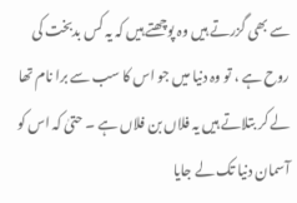سے بھی گزرتے ہیں وہ پوچھتے ہیں کہ یہ کس بدبخت کی روح ہے ، تو وہ دنیا میں جو اس کا سب سے برا نام تھا لے کر بتلاتے ہیں یہ فلاں بن فلاں ہے ۔ حتیٰ کہ اس کو آسمان دنیا تک لے جایا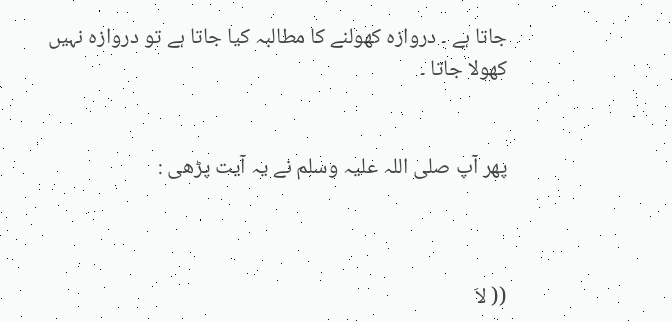جاتا ہے ۔ دروازہ کھولنے کا مطالبہ کیا جاتا ہے تو دروازہ نہیں کھولا جاتا ۔


پھر آپ صلی اللہ علیہ وسلم نے یہ آیت پڑھی :



(( لاَ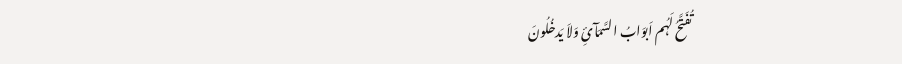تُفَتَّحُ لَہُم اَبوَابُ السَّمَآئِ وَلاَ یَدخُلُونَ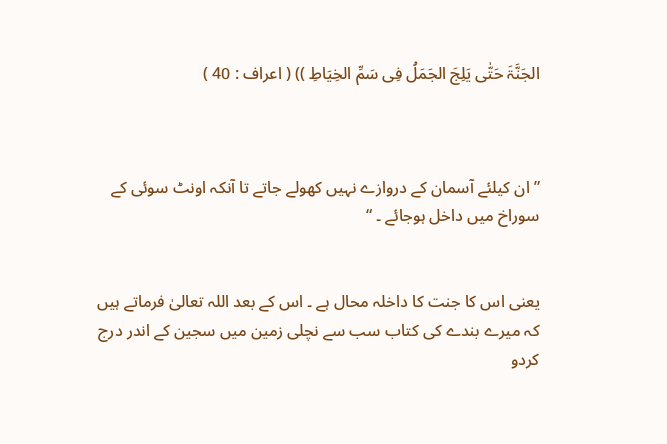الجَنَّۃَ حَتّٰی یَلِجَ الجَمَلُ فِی سَمِّ الخِیَاطِ )) ( اعراف : 40 )



” ان کیلئے آسمان کے دروازے نہیں کھولے جاتے تا آنکہ اونٹ سوئی کے سوراخ میں داخل ہوجائے ۔ “


یعنی اس کا جنت کا داخلہ محال ہے ۔ اس کے بعد اللہ تعالیٰ فرماتے ہیں کہ میرے بندے کی کتاب سب سے نچلی زمین میں سجین کے اندر درج کردو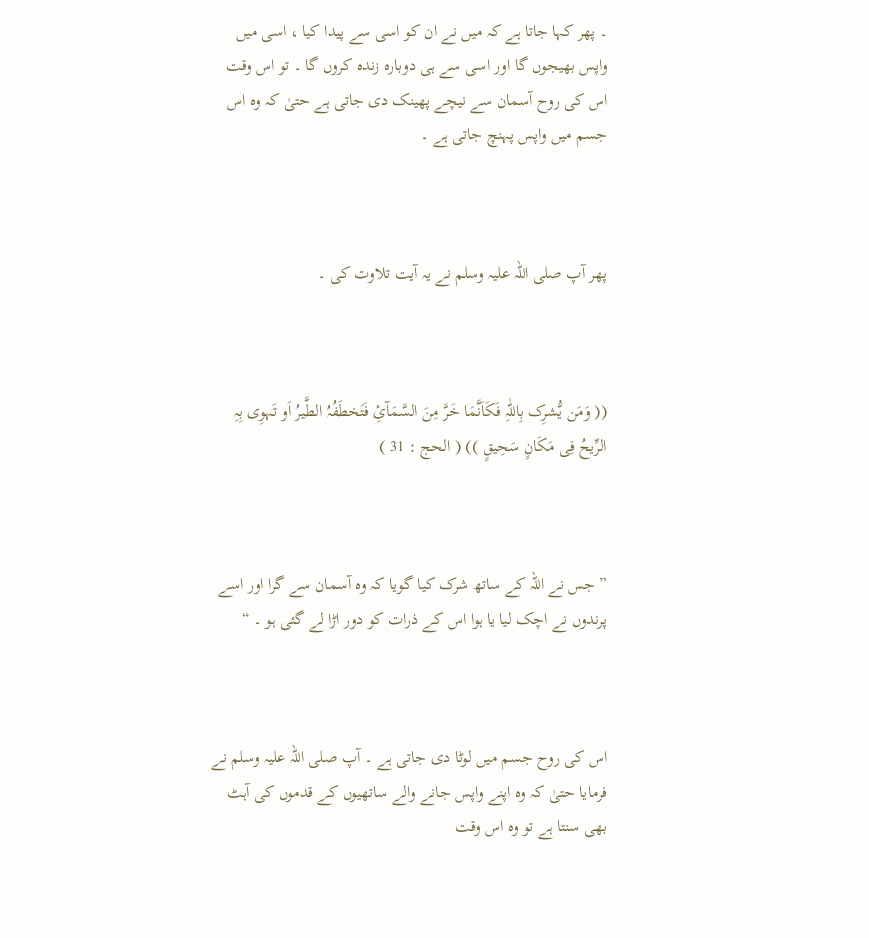۔ پھر کہا جاتا ہے کہ میں نے ان کو اسی سے پیدا کیا ، اسی میں واپس بھیجوں گا اور اسی سے ہی دوبارہ زندہ کروں گا ۔ تو اس وقت اس کی روح آسمان سے نیچے پھینک دی جاتی ہے حتیٰ کہ وہ اس جسم میں واپس پہنچ جاتی ہے ۔



پھر آپ صلی اللہ علیہ وسلم نے یہ آیت تلاوت کی ۔



(( وَمَن یُّشرِک بِاللّٰہِ فَکَاَنَّمَا خَرَّ مِنَ السَّمَآئِ فَتَخطَفُہُ الطَّیرُ اَو تَہوِی بِہِ الرِّیحُ فِی مَکَانٍ سَحِیقٍ )) ( الحج : 31 )



” جس نے اللہ کے ساتھ شرک کیا گویا کہ وہ آسمان سے گرا اور اسے پرندوں نے اچک لیا یا ہوا اس کے ذرات کو دور اڑا لے گئی ہو ۔ “



اس کی روح جسم میں لوٹا دی جاتی ہے ۔ آپ صلی اللہ علیہ وسلم نے فرمایا حتیٰ کہ وہ اپنے واپس جانے والے ساتھیوں کے قدموں کی آہٹ بھی سنتا ہے تو وہ اس وقت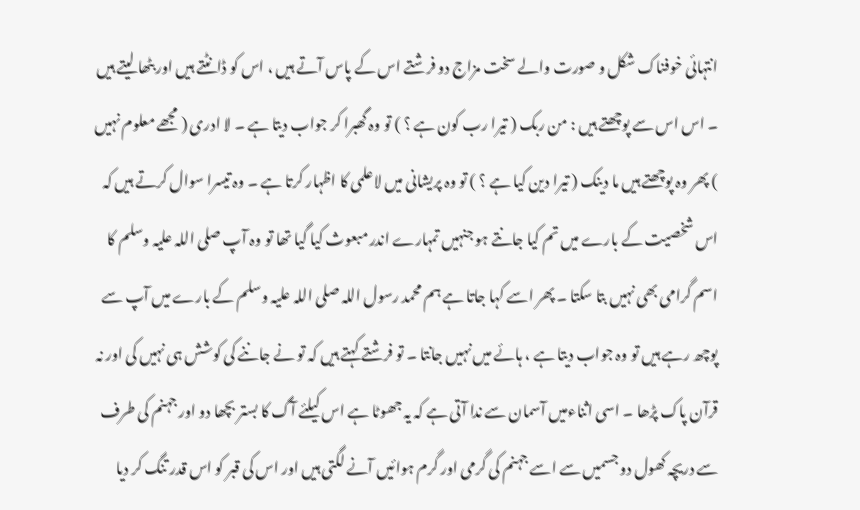انتہائی خوفناک شکل و صورت والے سخت مزاج دو فرشتے اس کے پاس آتے ہیں ، اس کو ڈانٹتے ہیں اور بٹھا لیتے ہیں ۔ اس اس سے پوچھتے ہیں : من ربک ( تیرا رب کون ہے ؟ ) تو وہ گھبرا کر جواب دیتا ہے ۔ لا ادری ( مجھے معلوم نہیں ) پھر وہ پوچھتے ہیں ما دینک ( تیرا دین کیا ہے ؟ ) تو وہ پریشانی میں لاعلمی کا اظہار کرتا ہے ۔ وہ تیسرا سوال کرتے ہیں کہ اس شخصیت کے بارے میں تم کیا جانتے ہو جنہیں تمہارے اندر مبعوث کیا گیا تھا تو وہ آپ صلی اللہ علیہ وسلم کا اسم گرامی بھی نہیں بتا سکتا ۔ پھر اسے کہا جاتا ہے ہم محمد رسول اللہ صلی اللہ علیہ وسلم کے بارے میں آپ سے پوچھ رہے ہیں تو وہ جواب دیتا ہے ، ہائے میں نہیں جانتا ۔ تو فرشتے کہتے ہیں کہ تو نے جاننے کی کوشش ہی نہیں کی اور نہ قرآن پاک پڑھا ۔ اسی اثناءمیں آسمان سے ندا آتی ہے کہ یہ جھوٹا ہے اس کیلئے آگ کا بستر بچھا دو اور جہنم کی طرف سے دریچہ کھول دو جسمیں سے اسے جہنم کی گرمی اور گرم ہوائیں آنے لگتی ہیں اور اس کی قبر کو اس قدر تنگ کر دیا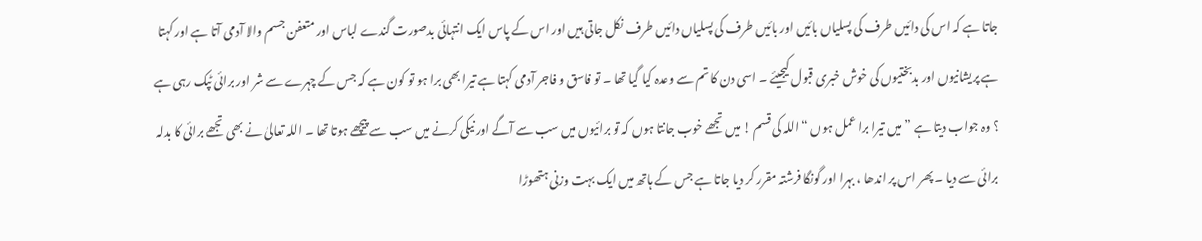جاتا ہے کہ اس کی دائیں طرف کی پسلیاں بائیں اور بائیں طرف کی پسلیاں دائیں طرف نکل جاتی ہیں اور اس کے پاس ایک انتہائی بدصورت گندے لباس اور متعفن جسم والا آدمی آتا ہے اور کہتا ہے پریشانیوں اور بدبختیوں کی خوش خبری قبول کیجیئے ۔ اسی دن کا تم سے وعدہ کیا گیا تھا ۔ تو فاسق و فاجر آدمی کہتا ہے تیرا بھی برا ہو تو کون ہے کہ جس کے چہرے سے شر اور برائی ٹپک رہی ہے ؟ وہ جواب دیتا ہے ” میں تیرا برا عمل ہوں “ اللہ کی قسم ! میں تجھے خوب جانتا ہوں کہ تو برائیوں میں سب سے آگے اور نیکی کرنے میں سب سے پیچھے ہوتا تھا ۔ اللہ تعالیٰ نے بھی تجھے برائی کا بدلہ برائی سے دیا ۔ پھر اس پر اندھا ، بہرا اور گونگا فرشتہ مقرر کر دیا جاتا ہے جس کے ہاتھ میں ایک بہت وزنی ہتھوڑا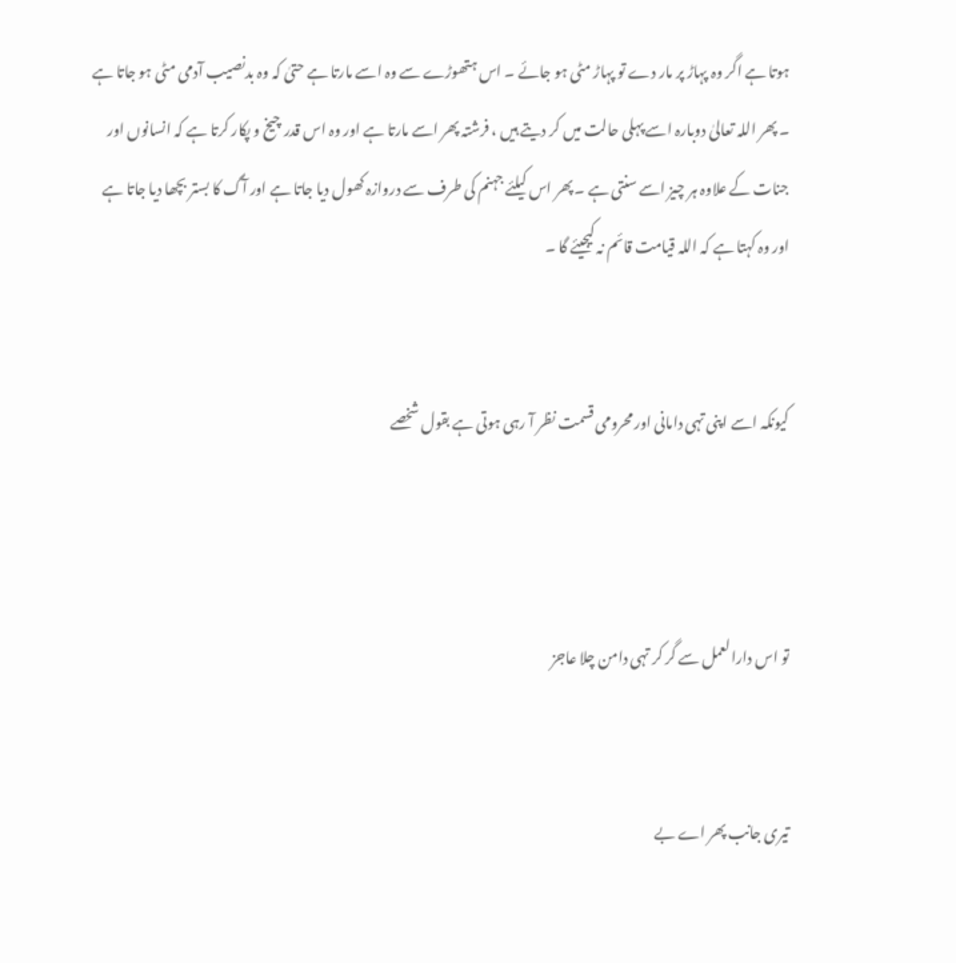ہوتا ہے اگر وہ پہاڑ پر مار دے تو پہاڑ مٹی ہو جائے ۔ اس ہتھوڑے سے وہ اسے مارتا ہے حتیٰ کہ وہ بدنصیب آدمی مٹی ہو جاتا ہے ۔ پھر اللہ تعالیٰ دوبارہ اسے پہلی حالت میں کر دیتے ہیں ، فرشتہ پھر اسے مارتا ہے اور وہ اس قدر چیخ و پکار کرتا ہے کہ انسانوں اور جنات کے علاوہ ہر چیز اسے سنتی ہے ۔ پھر اس کیلئے جہنم کی طرف سے دروازہ کھول دیا جاتا ہے اور آگ کا بستر بچھا دیا جاتا ہے اور وہ کہتا ہے کہ اللہ قیامت قائم نہ کیجیئے گا ۔


کیونکہ اسے اپنی تہی دامانی اور محرومی قسمت نظر آ رہی ہوتی ہے بقول شخصے



تو اس دارالعمل سے گر کر تہی دامن چلا عاجز


تیری جانب پھر اے بے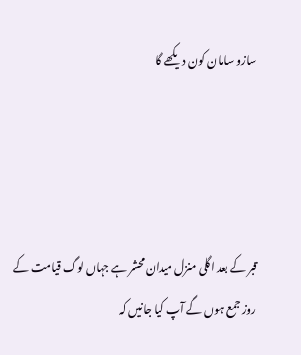سازو سامان کون دیکھے گا




قبر کے بعد اگلی منزل میدان محشر ہے جہاں لوگ قیامت کے روز جمع ہوں گے آپ کیا جانیں کہ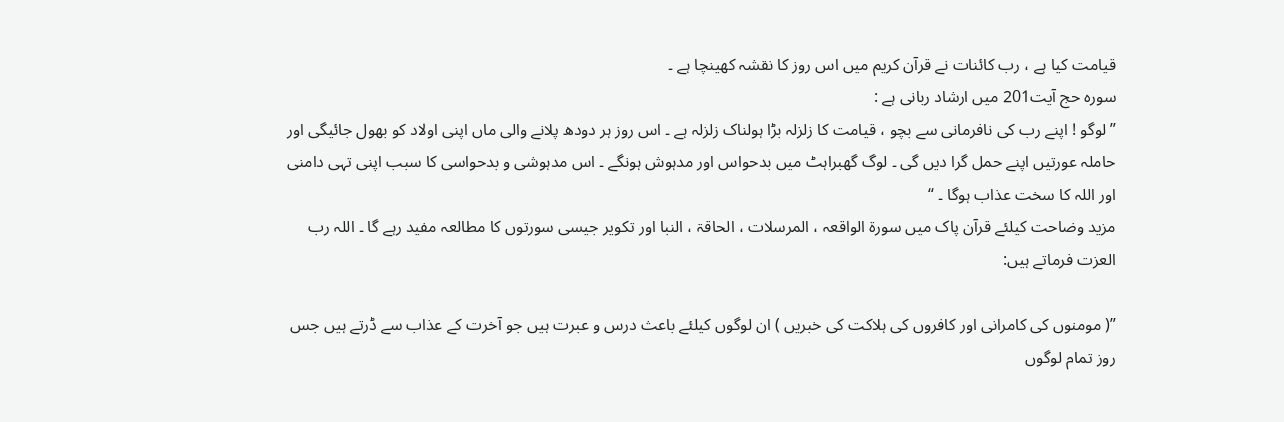قیامت کیا ہے ، رب کائنات نے قرآن کریم میں اس روز کا نقشہ کھینچا ہے ۔
سورہ حج آیت201 میں ارشاد ربانی ہے :
” لوگو ! اپنے رب کی نافرمانی سے بچو ، قیامت کا زلزلہ بڑا ہولناک زلزلہ ہے ۔ اس روز ہر دودھ پلانے والی ماں اپنی اولاد کو بھول جائیگی اور حاملہ عورتیں اپنے حمل گرا دیں گی ۔ لوگ گھبراہٹ میں بدحواس اور مدہوش ہونگے ۔ اس مدہوشی و بدحواسی کا سبب اپنی تہی دامنی اور اللہ کا سخت عذاب ہوگا ۔ “
مزید وضاحت کیلئے قرآن پاک میں سورۃ الواقعہ ، المرسلات ، الحاقۃ ، النبا اور تکویر جیسی سورتوں کا مطالعہ مفید رہے گا ۔ اللہ رب العزت فرماتے ہیں:

”( مومنوں کی کامرانی اور کافروں کی ہلاکت کی خبریں ) ان لوگوں کیلئے باعث درس و عبرت ہیں جو آخرت کے عذاب سے ڈرتے ہیں جس روز تمام لوگوں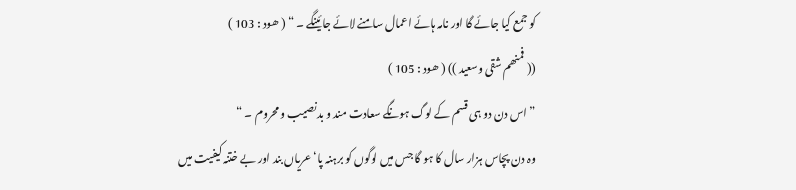کو جمع کیا جائے گا اور نامہ ہائے اعمال سامنے لائے جائینگے ۔ “ ( ھود : 103 )
(( فمنھم شقی وسعید )) ( ھود : 105 )
” اس دن دو ہی قسم کے لوگ ہونگے سعادت مند و بدنصیب و محروم ۔ “
وہ دن پچاس ہزار سال کا ہو گا جس میں لوگوں کو برہنہ پا‘ عریاں بند اور بے ختنہ کیفیت میں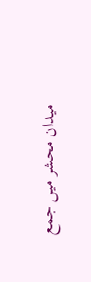میدان محشر میں جمع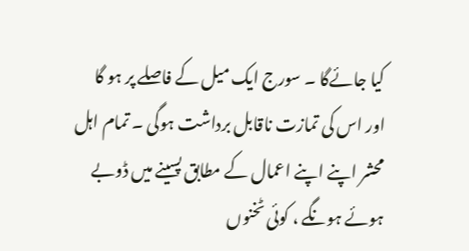کیا جائےگا ۔ سورج ایک میل کے فاصلے پر ہو گا اور اس کی تمازت ناقابل برداشت ہوگی ۔ تمام اہل محشر اپنے اپنے اعمال کے مطابق پسینے میں ڈوبے ہوئے ہونگے ، کوئی ٹخنوں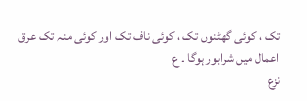تک ، کوئی گھٹنوں تک ، کوئی ناف تک اور کوئی منہ تک عرق اعمال میں شرابور ہوگا ۔ ع
نزع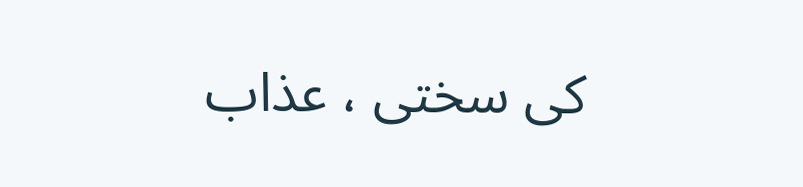کی سختی ، عذاب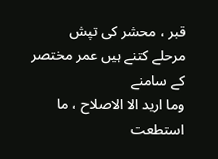قبر ، محشر کی تپش
مرحلے کتنے ہیں عمر مختصر کے سامنے
وما ارید الا الاصلاح ، ما استطعت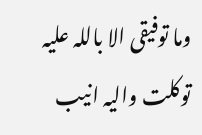وما توفیقی الا باللہ علیہ توکلت والیہ انیب